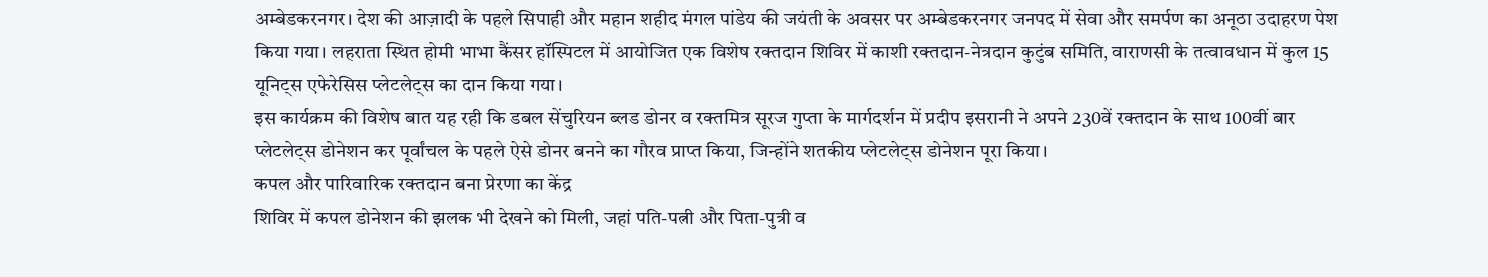अम्बेडकरनगर। देश की आज़ादी के पहले सिपाही और महान शहीद मंगल पांडेय की जयंती के अवसर पर अम्बेडकरनगर जनपद में सेवा और समर्पण का अनूठा उदाहरण पेश किया गया। लहराता स्थित होमी भाभा कैंसर हॉस्पिटल में आयोजित एक विशेष रक्तदान शिविर में काशी रक्तदान-नेत्रदान कुटुंब समिति, वाराणसी के तत्वावधान में कुल 15 यूनिट्स एफेरेसिस प्लेटलेट्स का दान किया गया।
इस कार्यक्रम की विशेष बात यह रही कि डबल सेंचुरियन ब्लड डोनर व रक्तमित्र सूरज गुप्ता के मार्गदर्शन में प्रदीप इसरानी ने अपने 230वें रक्तदान के साथ 100वीं बार प्लेटलेट्स डोनेशन कर पूर्वांचल के पहले ऐसे डोनर बनने का गौरव प्राप्त किया, जिन्होंने शतकीय प्लेटलेट्स डोनेशन पूरा किया।
कपल और पारिवारिक रक्तदान बना प्रेरणा का केंद्र
शिविर में कपल डोनेशन की झलक भी देखने को मिली, जहां पति-पत्नी और पिता-पुत्री व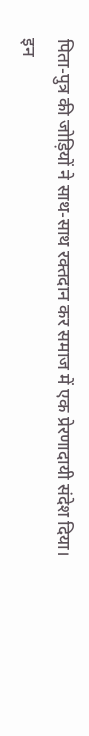पिता-पुत्र की जोड़ियों ने साथ-साथ रक्तदान कर समाज में एक प्रेरणादायी संदेश दिया।
इन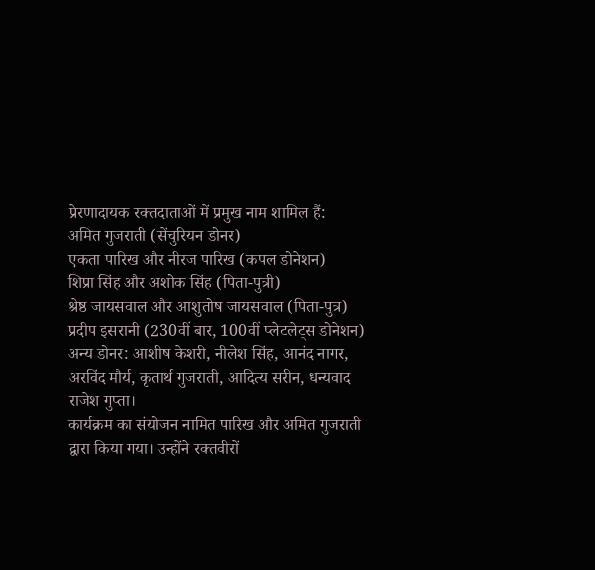प्रेरणादायक रक्तदाताओं में प्रमुख नाम शामिल हैं:
अमित गुजराती (सेंचुरियन डोनर)
एकता पारिख और नीरज पारिख (कपल डोनेशन)
शिप्रा सिंह और अशोक सिंह (पिता-पुत्री)
श्रेष्ठ जायसवाल और आशुतोष जायसवाल (पिता-पुत्र)
प्रदीप इसरानी (230वीं बार, 100वीं प्लेटलेट्स डोनेशन)
अन्य डोनर: आशीष केशरी, नीलेश सिंह, आनंद नागर, अरविंद मौर्य, कृतार्थ गुजराती, आदित्य सरीन, धन्यवाद राजेश गुप्ता।
कार्यक्रम का संयोजन नामित पारिख और अमित गुजराती द्वारा किया गया। उन्होंने रक्तवीरों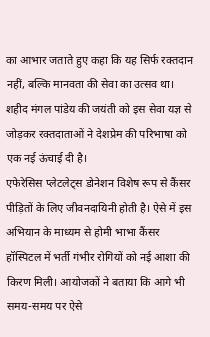का आभार जताते हुए कहा कि यह सिर्फ रक्तदान नहीं, बल्कि मानवता की सेवा का उत्सव था। शहीद मंगल पांडेय की जयंती को इस सेवा यज्ञ से जोड़कर रक्तदाताओं ने देशप्रेम की परिभाषा को एक नई ऊंचाई दी है।
एफेरेसिस प्लेटलेट्स डोनेशन विशेष रूप से कैंसर पीड़ितों के लिए जीवनदायिनी होती है। ऐसे में इस अभियान के माध्यम से होमी भाभा कैंसर हॉस्पिटल में भर्ती गंभीर रोगियों को नई आशा की किरण मिली। आयोजकों ने बताया कि आगे भी समय-समय पर ऐसे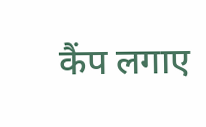कैंप लगाए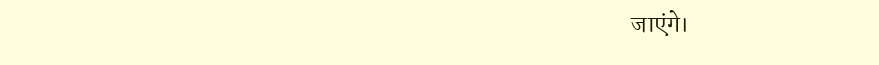जाएंगे।